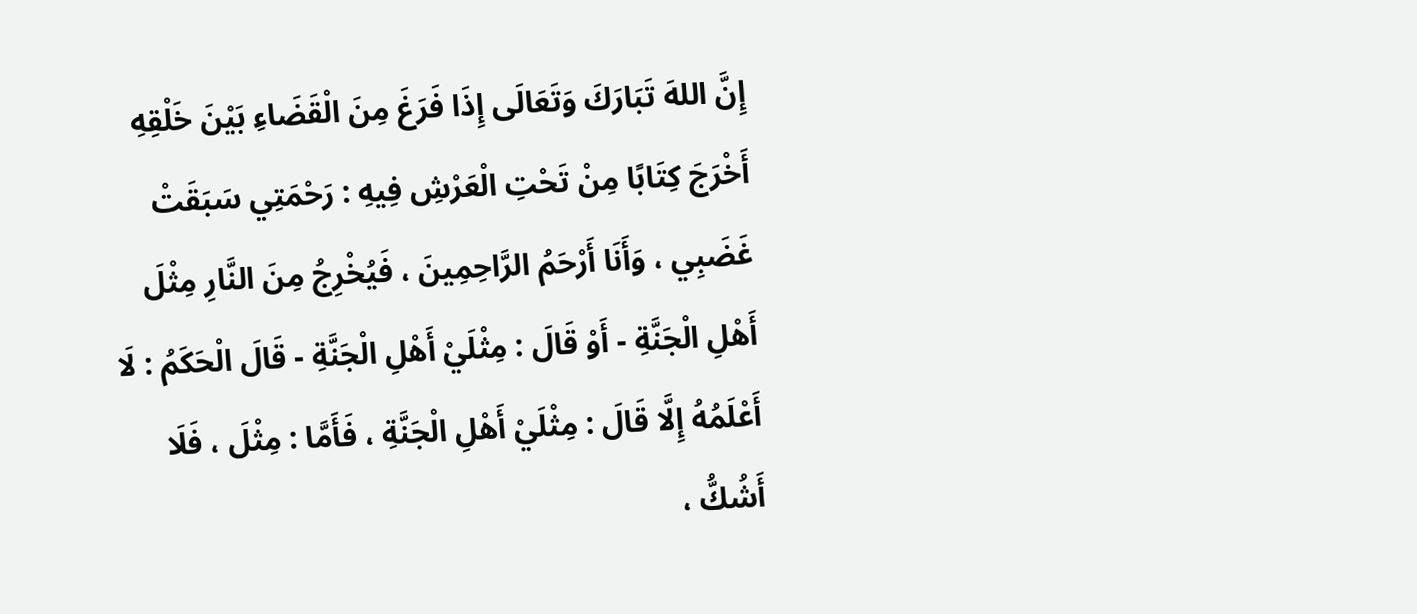إِنَّ اللهَ تَبَارَكَ وَتَعَالَى إِذَا فَرَغَ مِنَ الْقَضَاءِ بَيْنَ خَلْقِهِ أَخْرَجَ كِتَابًا مِنْ تَحْتِ الْعَرْشِ فِيهِ : رَحْمَتِي سَبَقَتْ غَضَبِي ، وَأَنَا أَرْحَمُ الرَّاحِمِينَ ، فَيُخْرِجُ مِنَ النَّارِ مِثْلَ أَهْلِ الْجَنَّةِ - أَوْ قَالَ : مِثْلَيْ أَهْلِ الْجَنَّةِ - قَالَ الْحَكَمُ : لَا أَعْلَمُهُ إِلَّا قَالَ : مِثْلَيْ أَهْلِ الْجَنَّةِ ، فَأَمَّا : مِثْلَ ، فَلَا أَشُكُّ ،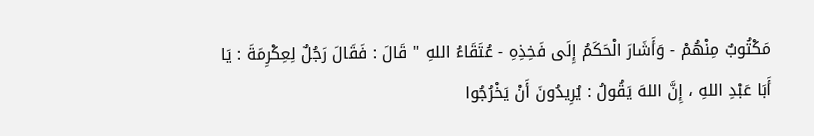مَكْتُوبٌ مِنْهُمْ - وَأَشَارَ الْحَكَمُ إِلَى فَخِذِهِ - عُتَقَاءُ اللهِ " قَالَ : فَقَالَ رَجُلٌ لِعِكْرِمَةَ : يَا أَبَا عَبْدِ اللهِ ، إِنَّ اللهَ يَقُولُ : يُرِيدُونَ أَنْ يَخْرُجُوا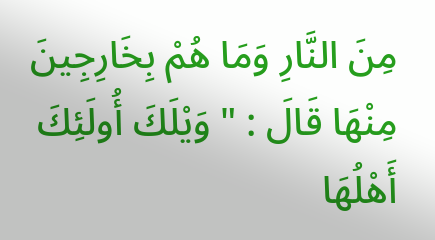مِنَ النَّارِ وَمَا هُمْ بِخَارِجِينَ مِنْهَا قَالَ : " وَيْلَكَ أُولَئِكَ أَهْلُهَا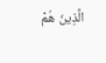الَّذِينَ هُمْ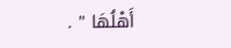أَهْلُهَا " .